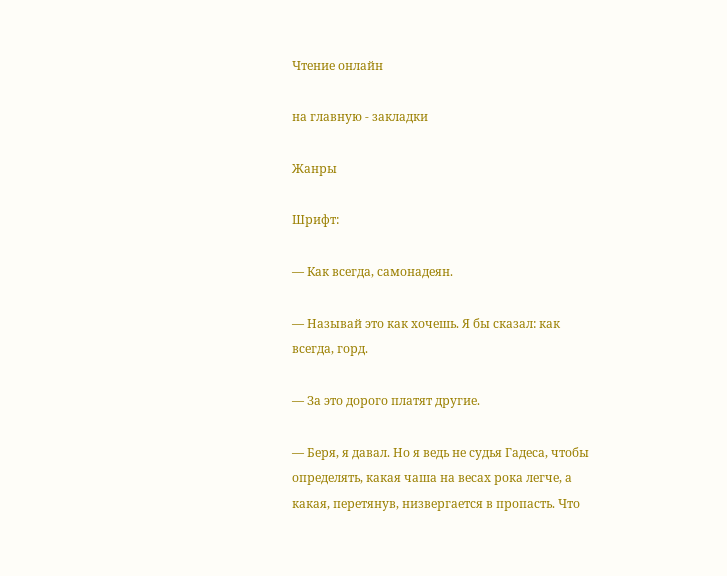Чтение онлайн

на главную - закладки

Жанры

Шрифт:

— Как всегда, самонадеян.

— Называй это как хочешь. Я бы сказал: как всегда, горд.

— За это дорого платят другие.

— Беря, я давал. Но я ведь не судья Гадеса, чтобы определять, какая чаша на весах рока легче, а какая, перетянув, низвергается в пропасть. Что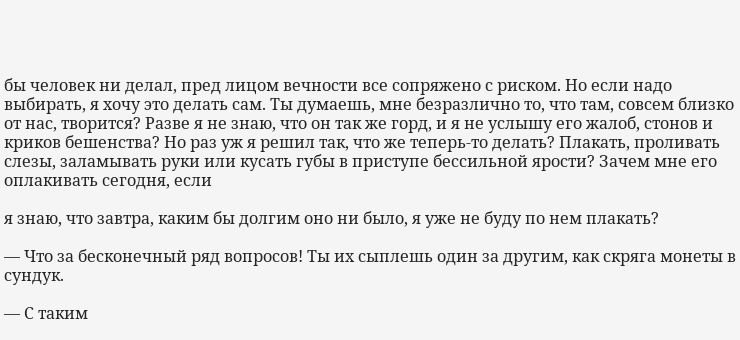бы человек ни делал, пред лицом вечности все сопряжено с риском. Но если надо выбирать, я хочу это делать сам. Ты думаешь, мне безразлично то, что там, совсем близко от нас, творится? Разве я не знаю, что он так же горд, и я не услышу его жалоб, стонов и криков бешенства? Но раз уж я решил так, что же теперь-то делать? Плакать, проливать слезы, заламывать руки или кусать губы в приступе бессильной ярости? Зачем мне его оплакивать сегодня, если

я знаю, что завтра, каким бы долгим оно ни было, я уже не буду по нем плакать?

— Что за бесконечный ряд вопросов! Ты их сыплешь один за другим, как скряга монеты в сундук.

— С таким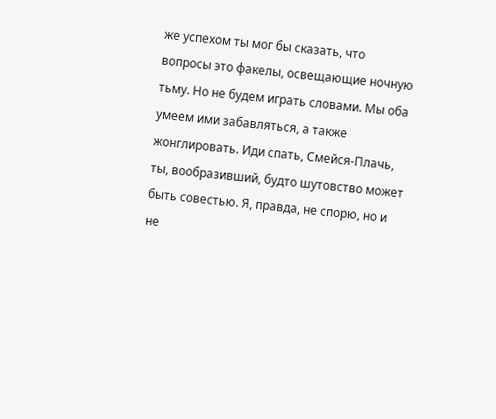же успехом ты мог бы сказать, что вопросы это факелы, освещающие ночную тьму. Но не будем играть словами. Мы оба умеем ими забавляться, а также жонглировать. Иди спать, Смейся-Плачь, ты, вообразивший, будто шутовство может быть совестью. Я, правда, не спорю, но и не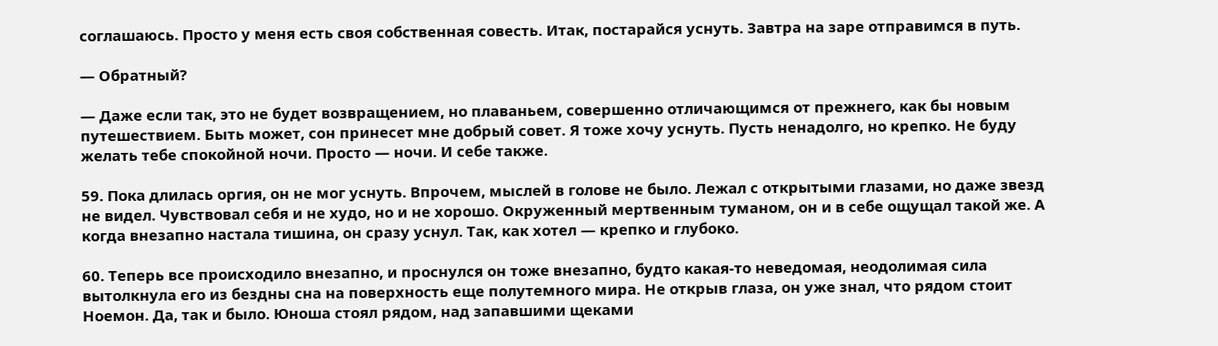соглашаюсь. Просто у меня есть своя собственная совесть. Итак, постарайся уснуть. Завтра на заре отправимся в путь.

— Обратный?

— Даже если так, это не будет возвращением, но плаваньем, совершенно отличающимся от прежнего, как бы новым путешествием. Быть может, сон принесет мне добрый совет. Я тоже хочу уснуть. Пусть ненадолго, но крепко. Не буду желать тебе спокойной ночи. Просто — ночи. И себе также.

59. Пока длилась оргия, он не мог уснуть. Впрочем, мыслей в голове не было. Лежал с открытыми глазами, но даже звезд не видел. Чувствовал себя и не худо, но и не хорошо. Окруженный мертвенным туманом, он и в себе ощущал такой же. А когда внезапно настала тишина, он сразу уснул. Так, как хотел — крепко и глубоко.

60. Теперь все происходило внезапно, и проснулся он тоже внезапно, будто какая-то неведомая, неодолимая сила вытолкнула его из бездны сна на поверхность еще полутемного мира. Не открыв глаза, он уже знал, что рядом стоит Ноемон. Да, так и было. Юноша стоял рядом, над запавшими щеками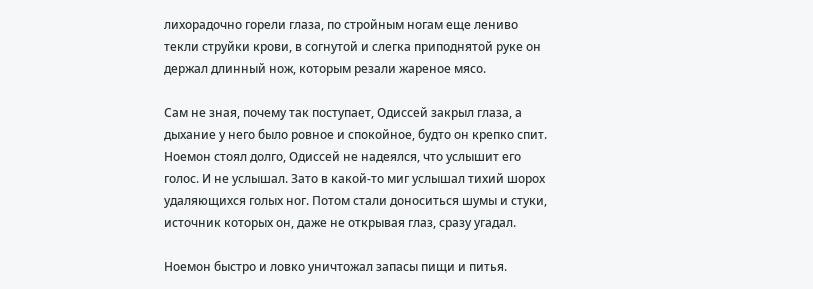лихорадочно горели глаза, по стройным ногам еще лениво текли струйки крови, в согнутой и слегка приподнятой руке он держал длинный нож, которым резали жареное мясо.

Сам не зная, почему так поступает, Одиссей закрыл глаза, а дыхание у него было ровное и спокойное, будто он крепко спит. Ноемон стоял долго, Одиссей не надеялся, что услышит его голос. И не услышал. Зато в какой-то миг услышал тихий шорох удаляющихся голых ног. Потом стали доноситься шумы и стуки, источник которых он, даже не открывая глаз, сразу угадал.

Ноемон быстро и ловко уничтожал запасы пищи и питья.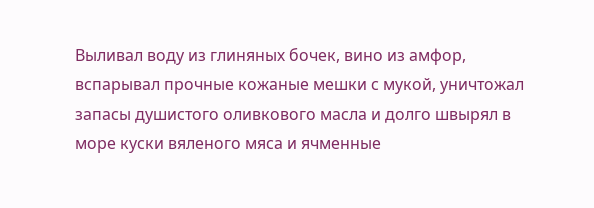Выливал воду из глиняных бочек, вино из амфор, вспарывал прочные кожаные мешки с мукой, уничтожал запасы душистого оливкового масла и долго швырял в море куски вяленого мяса и ячменные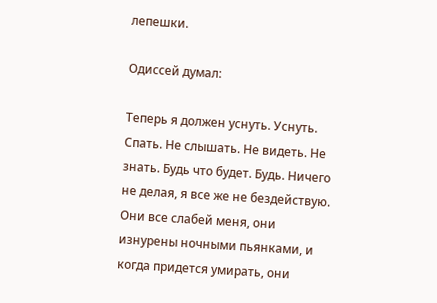лепешки.

Одиссей думал:

Теперь я должен уснуть. Уснуть. Спать. Не слышать. Не видеть. Не знать. Будь что будет. Будь. Ничего не делая, я все же не бездействую. Они все слабей меня, они изнурены ночными пьянками, и когда придется умирать, они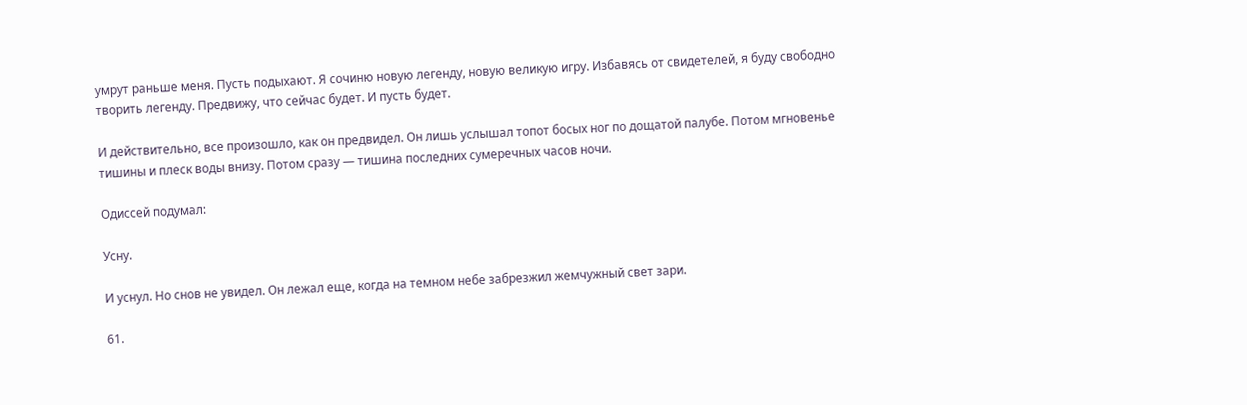умрут раньше меня. Пусть подыхают. Я сочиню новую легенду, новую великую игру. Избавясь от свидетелей, я буду свободно творить легенду. Предвижу, что сейчас будет. И пусть будет.

И действительно, все произошло, как он предвидел. Он лишь услышал топот босых ног по дощатой палубе. Потом мгновенье тишины и плеск воды внизу. Потом сразу — тишина последних сумеречных часов ночи.

Одиссей подумал:

Усну.

И уснул. Но снов не увидел. Он лежал еще, когда на темном небе забрезжил жемчужный свет зари.

61.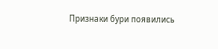Признаки бури появились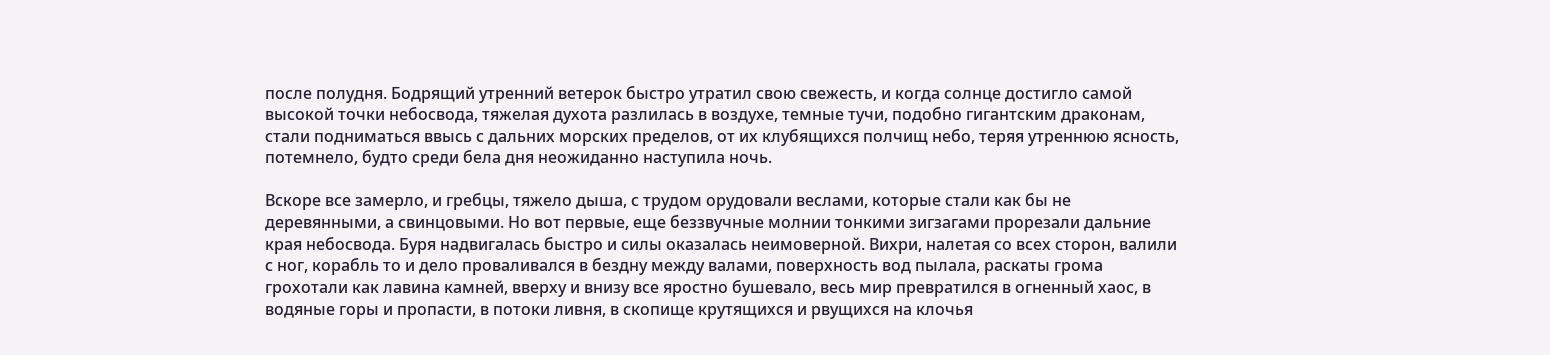после полудня. Бодрящий утренний ветерок быстро утратил свою свежесть, и когда солнце достигло самой высокой точки небосвода, тяжелая духота разлилась в воздухе, темные тучи, подобно гигантским драконам, стали подниматься ввысь с дальних морских пределов, от их клубящихся полчищ небо, теряя утреннюю ясность, потемнело, будто среди бела дня неожиданно наступила ночь.

Вскоре все замерло, и гребцы, тяжело дыша, с трудом орудовали веслами, которые стали как бы не деревянными, а свинцовыми. Но вот первые, еще беззвучные молнии тонкими зигзагами прорезали дальние края небосвода. Буря надвигалась быстро и силы оказалась неимоверной. Вихри, налетая со всех сторон, валили с ног, корабль то и дело проваливался в бездну между валами, поверхность вод пылала, раскаты грома грохотали как лавина камней, вверху и внизу все яростно бушевало, весь мир превратился в огненный хаос, в водяные горы и пропасти, в потоки ливня, в скопище крутящихся и рвущихся на клочья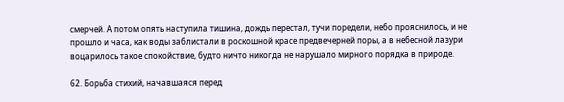смерчей. А потом опять наступила тишина, дождь перестал, тучи поредели, небо прояснилось, и не прошло и часа, как воды заблистали в роскошной красе предвечерней поры, а в небесной лазури воцарилось такое спокойствие, будто ничто никогда не нарушало мирного порядка в природе.

62. Борьба стихий, начавшаяся перед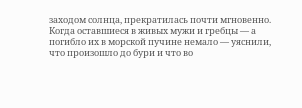заходом солнца, прекратилась почти мгновенно. Когда оставшиеся в живых мужи и гребцы — а погибло их в морской пучине немало — уяснили, что произошло до бури и что во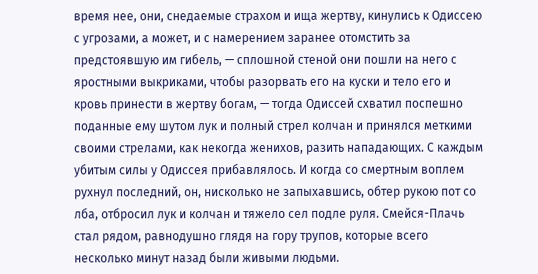время нее, они, снедаемые страхом и ища жертву, кинулись к Одиссею с угрозами, а может, и с намерением заранее отомстить за предстоявшую им гибель, — сплошной стеной они пошли на него с яростными выкриками, чтобы разорвать его на куски и тело его и кровь принести в жертву богам, — тогда Одиссей схватил поспешно поданные ему шутом лук и полный стрел колчан и принялся меткими своими стрелами, как некогда женихов, разить нападающих. С каждым убитым силы у Одиссея прибавлялось. И когда со смертным воплем рухнул последний, он, нисколько не запыхавшись, обтер рукою пот со лба, отбросил лук и колчан и тяжело сел подле руля. Смейся-Плачь стал рядом, равнодушно глядя на гору трупов, которые всего несколько минут назад были живыми людьми.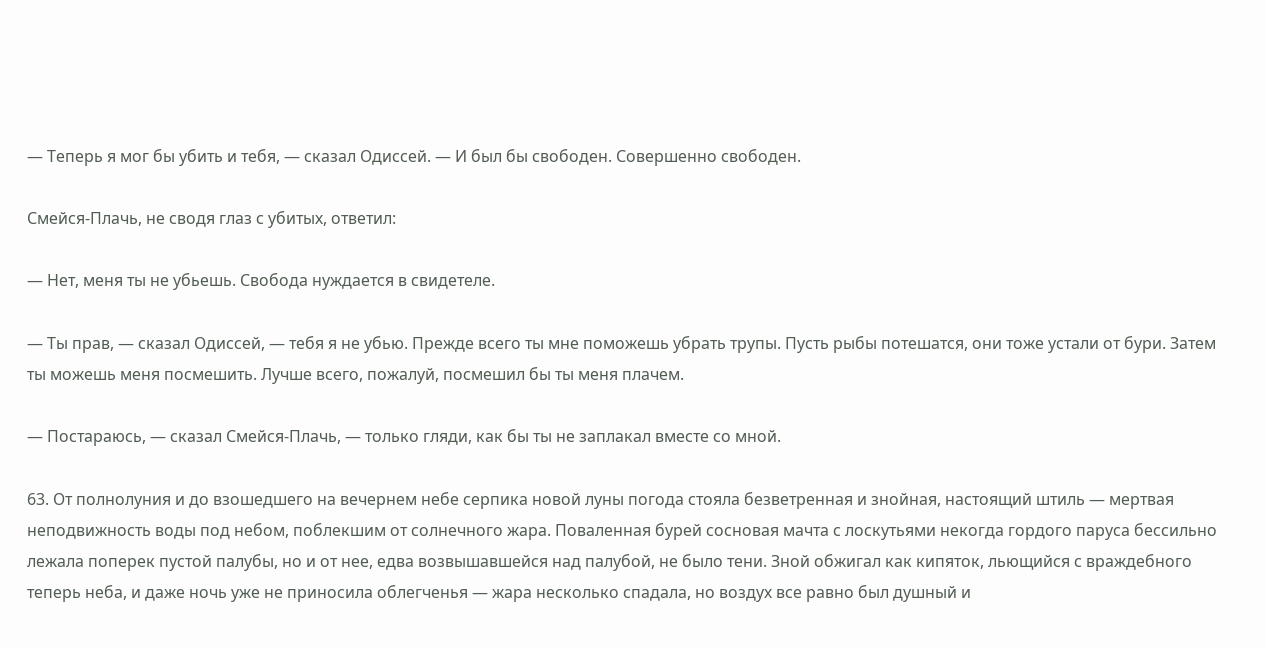— Теперь я мог бы убить и тебя, — сказал Одиссей. — И был бы свободен. Совершенно свободен.

Смейся-Плачь, не сводя глаз с убитых, ответил:

— Нет, меня ты не убьешь. Свобода нуждается в свидетеле.

— Ты прав, — сказал Одиссей, — тебя я не убью. Прежде всего ты мне поможешь убрать трупы. Пусть рыбы потешатся, они тоже устали от бури. Затем ты можешь меня посмешить. Лучше всего, пожалуй, посмешил бы ты меня плачем.

— Постараюсь, — сказал Смейся-Плачь, — только гляди, как бы ты не заплакал вместе со мной.

63. От полнолуния и до взошедшего на вечернем небе серпика новой луны погода стояла безветренная и знойная, настоящий штиль — мертвая неподвижность воды под небом, поблекшим от солнечного жара. Поваленная бурей сосновая мачта с лоскутьями некогда гордого паруса бессильно лежала поперек пустой палубы, но и от нее, едва возвышавшейся над палубой, не было тени. Зной обжигал как кипяток, льющийся с враждебного теперь неба, и даже ночь уже не приносила облегченья — жара несколько спадала, но воздух все равно был душный и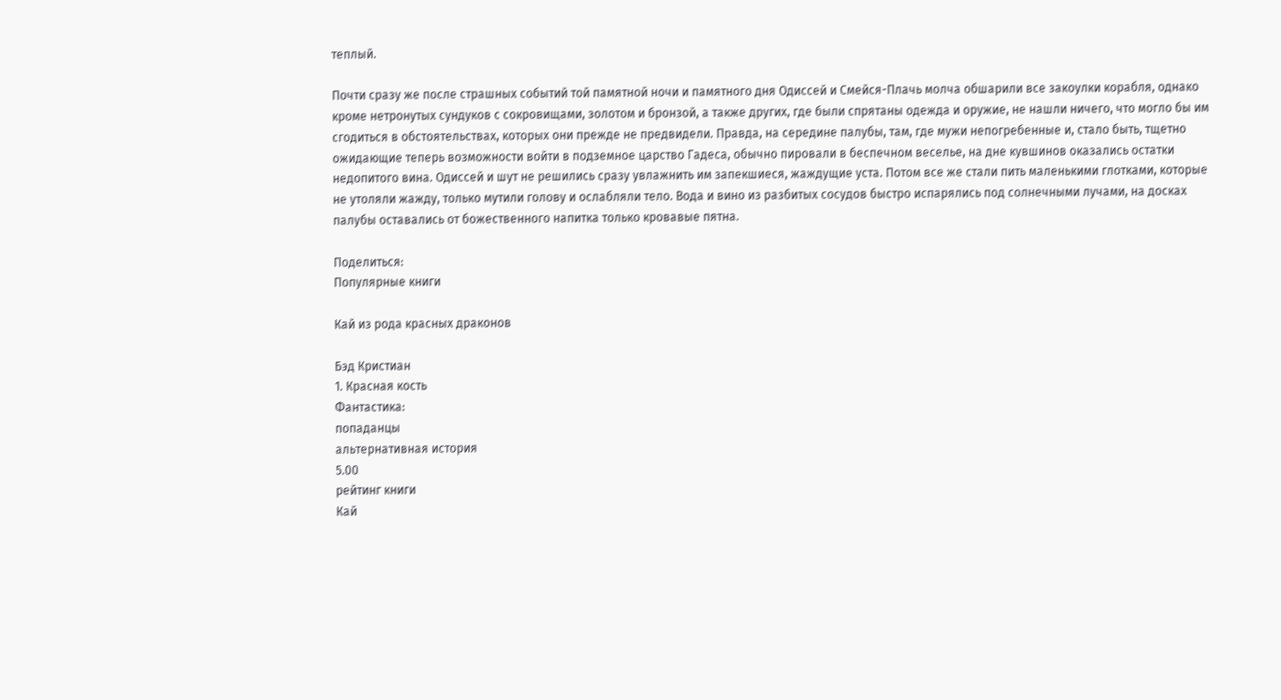теплый.

Почти сразу же после страшных событий той памятной ночи и памятного дня Одиссей и Смейся-Плачь молча обшарили все закоулки корабля, однако кроме нетронутых сундуков с сокровищами, золотом и бронзой, а также других, где были спрятаны одежда и оружие, не нашли ничего, что могло бы им сгодиться в обстоятельствах, которых они прежде не предвидели. Правда, на середине палубы, там, где мужи непогребенные и, стало быть, тщетно ожидающие теперь возможности войти в подземное царство Гадеса, обычно пировали в беспечном веселье, на дне кувшинов оказались остатки недопитого вина. Одиссей и шут не решились сразу увлажнить им запекшиеся, жаждущие уста. Потом все же стали пить маленькими глотками, которые не утоляли жажду, только мутили голову и ослабляли тело. Вода и вино из разбитых сосудов быстро испарялись под солнечными лучами, на досках палубы оставались от божественного напитка только кровавые пятна.

Поделиться:
Популярные книги

Кай из рода красных драконов

Бэд Кристиан
1. Красная кость
Фантастика:
попаданцы
альтернативная история
5.00
рейтинг книги
Кай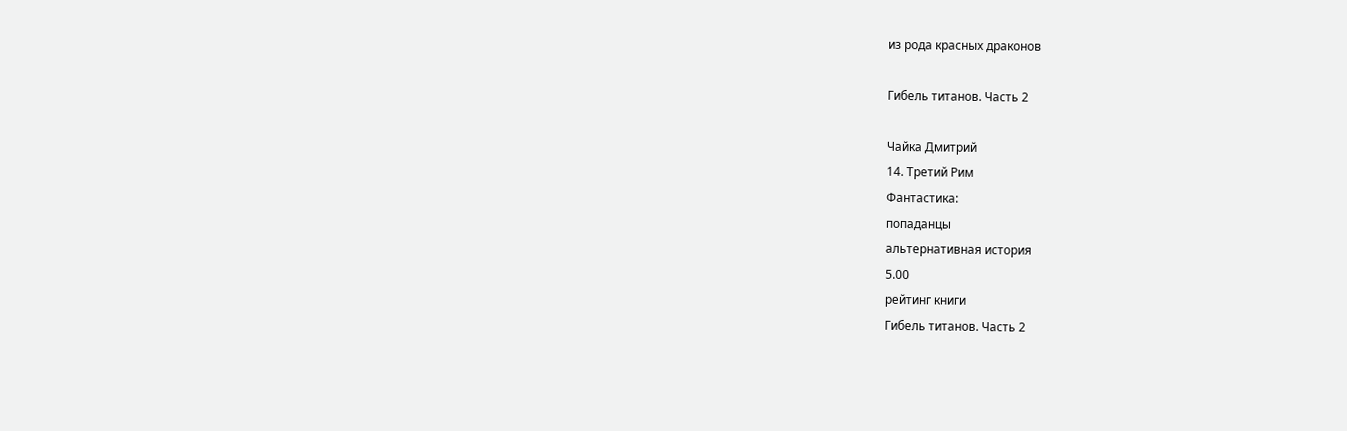из рода красных драконов

Гибель титанов. Часть 2

Чайка Дмитрий
14. Третий Рим
Фантастика:
попаданцы
альтернативная история
5.00
рейтинг книги
Гибель титанов. Часть 2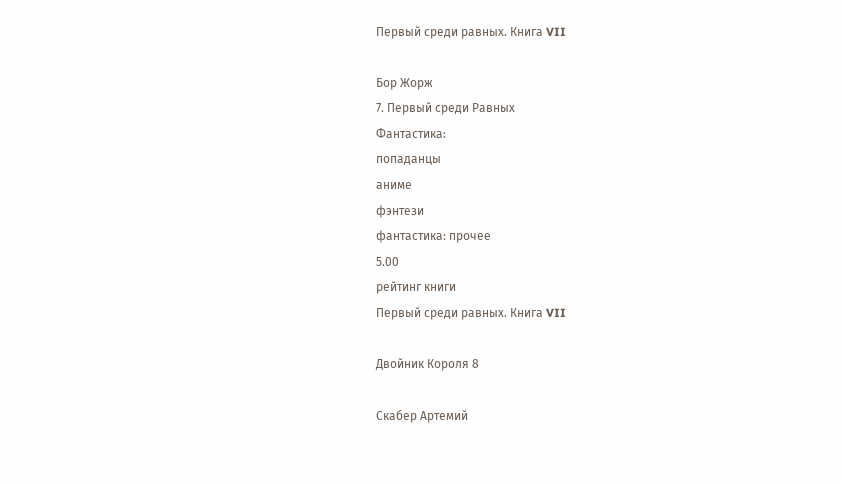Первый среди равных. Книга VII

Бор Жорж
7. Первый среди Равных
Фантастика:
попаданцы
аниме
фэнтези
фантастика: прочее
5.00
рейтинг книги
Первый среди равных. Книга VII

Двойник Короля 8

Скабер Артемий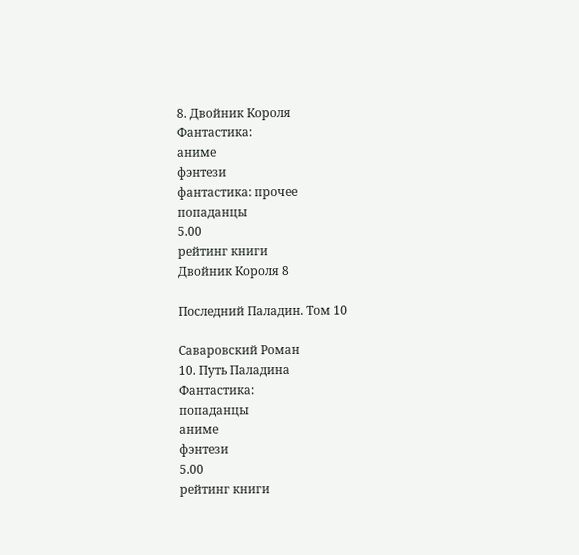8. Двойник Короля
Фантастика:
аниме
фэнтези
фантастика: прочее
попаданцы
5.00
рейтинг книги
Двойник Короля 8

Последний Паладин. Том 10

Саваровский Роман
10. Путь Паладина
Фантастика:
попаданцы
аниме
фэнтези
5.00
рейтинг книги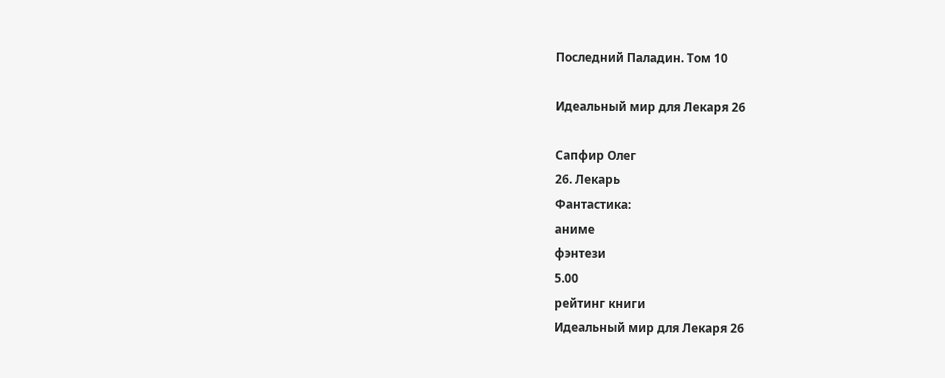Последний Паладин. Том 10

Идеальный мир для Лекаря 26

Сапфир Олег
26. Лекарь
Фантастика:
аниме
фэнтези
5.00
рейтинг книги
Идеальный мир для Лекаря 26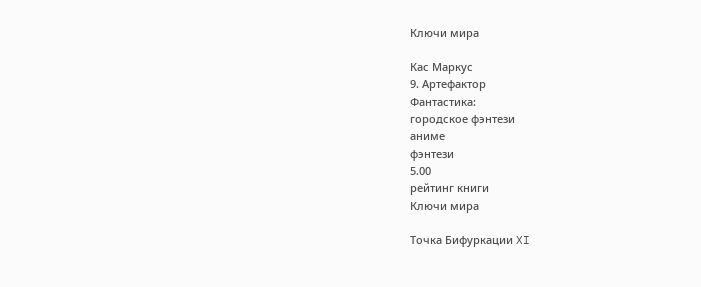Ключи мира

Кас Маркус
9. Артефактор
Фантастика:
городское фэнтези
аниме
фэнтези
5.00
рейтинг книги
Ключи мира

Точка Бифуркации XI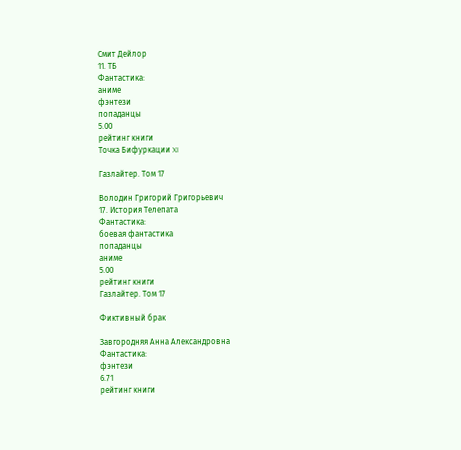Смит Дейлор
11. ТБ
Фантастика:
аниме
фэнтези
попаданцы
5.00
рейтинг книги
Точка Бифуркации XI

Газлайтер. Том 17

Володин Григорий Григорьевич
17. История Телепата
Фантастика:
боевая фантастика
попаданцы
аниме
5.00
рейтинг книги
Газлайтер. Том 17

Фиктивный брак

Завгородняя Анна Александровна
Фантастика:
фэнтези
6.71
рейтинг книги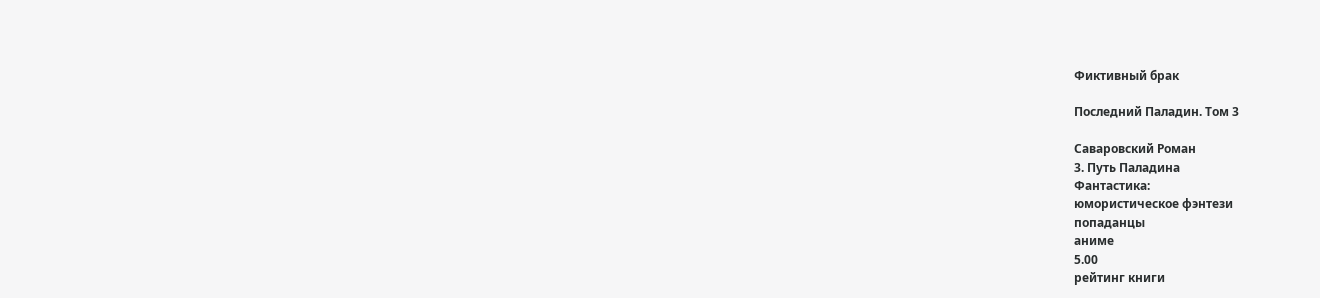Фиктивный брак

Последний Паладин. Том 3

Саваровский Роман
3. Путь Паладина
Фантастика:
юмористическое фэнтези
попаданцы
аниме
5.00
рейтинг книги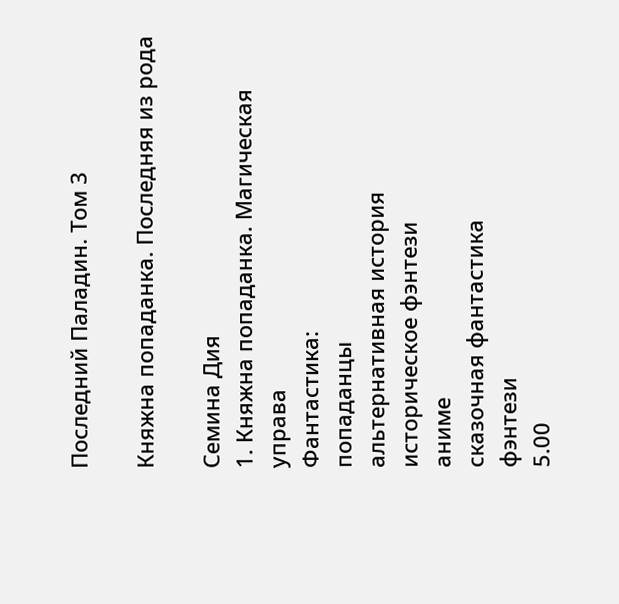Последний Паладин. Том 3

Княжна попаданка. Последняя из рода

Семина Дия
1. Княжна попаданка. Магическая управа
Фантастика:
попаданцы
альтернативная история
историческое фэнтези
аниме
сказочная фантастика
фэнтези
5.00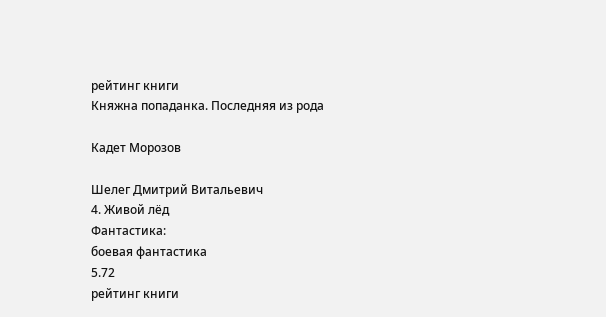рейтинг книги
Княжна попаданка. Последняя из рода

Кадет Морозов

Шелег Дмитрий Витальевич
4. Живой лёд
Фантастика:
боевая фантастика
5.72
рейтинг книги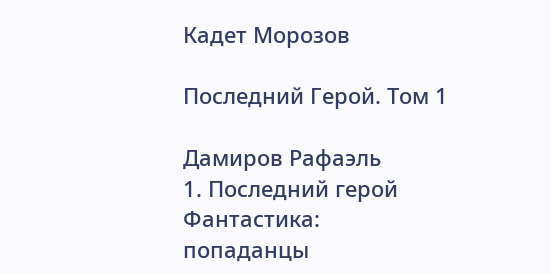Кадет Морозов

Последний Герой. Том 1

Дамиров Рафаэль
1. Последний герой
Фантастика:
попаданцы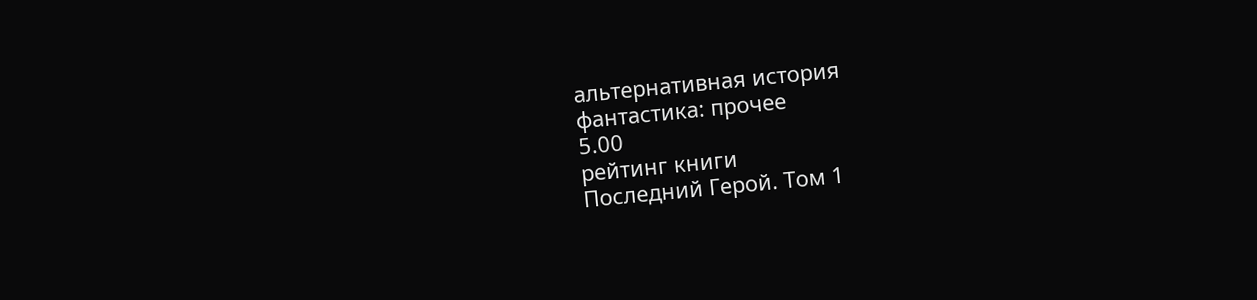альтернативная история
фантастика: прочее
5.00
рейтинг книги
Последний Герой. Том 1